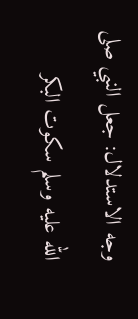وجه الاستدلال: جعل النبي صلى الله عليه وسلم سكوت البكر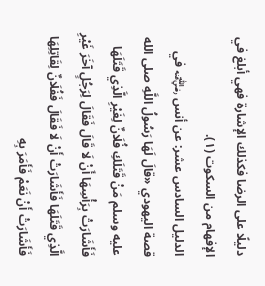دليلًا على الرضا فكذلك الإشارة فهي أبلغ في الإفهام من السكوت (١).
الدليل السادس عشر: عن أنس ﵁ في قصة اليهودي «قالَ لَهَا رَسُولُ اللَّهِ صلى الله عليه وسلم مَنْ قَتَلَكِ فُلَانٌ لِغَيْرِ الَّذِي قَتَلَهَا فَأَشَارَتْ بِرَأْسِهَا أَنْ لَا قَالَ فَقَالَ لِرَجُلٍ آخَرَ غَيْرِ الَّذِي قَتَلَهَا فَأَشَارَتْ أَنْ لَا فَقَالَ فَفُلَانٌ لِقَاتِلِهَا فَأَشَارَتْ أَنْ نَعَمْ فَأَمَرَ بِهِ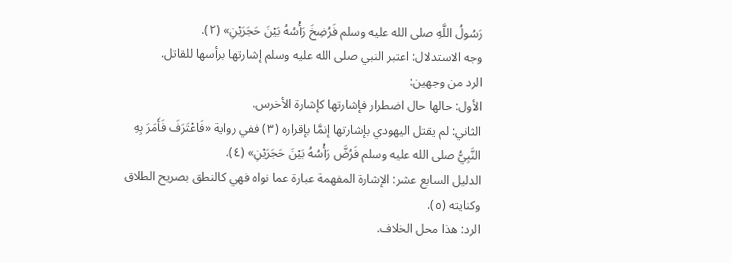رَسُولُ اللَّهِ صلى الله عليه وسلم فَرُضِخَ رَأْسُهُ بَيْنَ حَجَرَيْنِ» (٢).
وجه الاستدلال: اعتبر النبي صلى الله عليه وسلم إشارتها برأسها للقاتل.
الرد من وجهين:
الأول: حالها حال اضطرار فإشارتها كإشارة الأخرس.
الثاني: لم يقتل اليهودي بإشارتها إنمَّا بإقراره (٣) ففي رواية «فَاعْتَرَفَ فَأَمَرَ بِهِ النَّبِيُّ صلى الله عليه وسلم فَرُضَّ رَأْسُهُ بَيْنَ حَجَرَيْنِ» (٤).
الدليل السابع عشر: الإشارة المفهمة عبارة عما نواه فهي كالنطق بصريح الطلاق وكنايته (٥).
الرد: هذا محل الخلاف.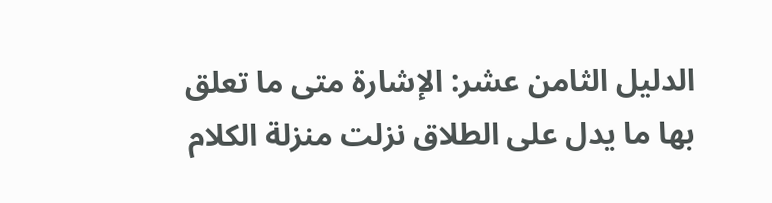الدليل الثامن عشر: الإشارة متى ما تعلق بها ما يدل على الطلاق نزلت منزلة الكلام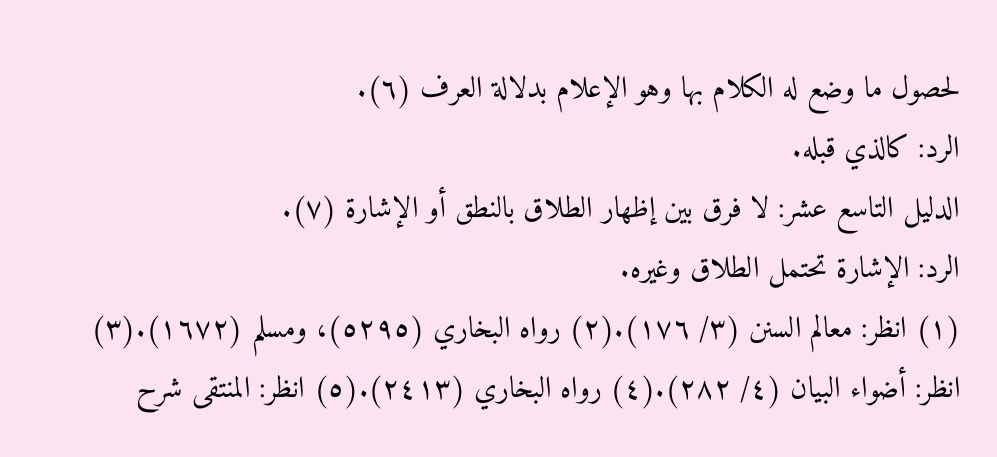لحصول ما وضع له الكلام بها وهو الإعلام بدلالة العرف (٦).
الرد: كالذي قبله.
الدليل التاسع عشر: لا فرق بين إظهار الطلاق بالنطق أو الإشارة (٧).
الرد: الإشارة تحتمل الطلاق وغيره.
(١) انظر: معالم السنن (٣/ ١٧٦).(٢) رواه البخاري (٥٢٩٥)، ومسلم (١٦٧٢).(٣) انظر: أضواء البيان (٤/ ٢٨٢).(٤) رواه البخاري (٢٤١٣).(٥) انظر: المنتقى شرح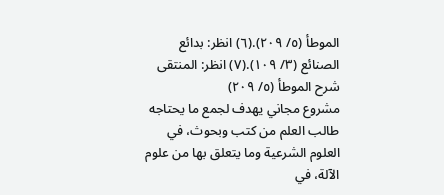الموطأ (٥/ ٢٠٩).(٦) انظر: بدائع الصنائع (٣/ ١٠٩).(٧) انظر: المنتقى شرح الموطأ (٥/ ٢٠٩)
مشروع مجاني يهدف لجمع ما يحتاجه طالب العلم من كتب وبحوث، في العلوم الشرعية وما يتعلق بها من علوم الآلة، في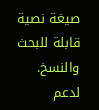صيغة نصية قابلة للبحث والنسخ.
لدعم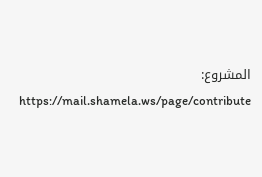المشروع: https://mail.shamela.ws/page/contribute